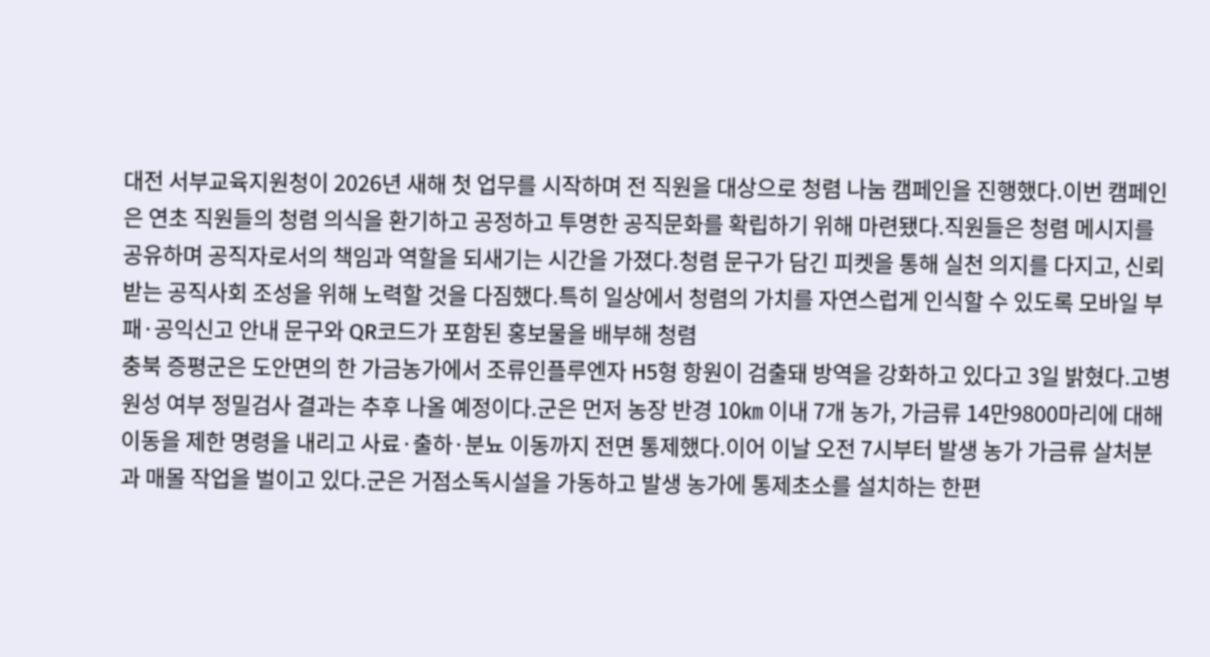대전 서부교육지원청이 2026년 새해 첫 업무를 시작하며 전 직원을 대상으로 청렴 나눔 캠페인을 진행했다.이번 캠페인은 연초 직원들의 청렴 의식을 환기하고 공정하고 투명한 공직문화를 확립하기 위해 마련됐다.직원들은 청렴 메시지를 공유하며 공직자로서의 책임과 역할을 되새기는 시간을 가졌다.청렴 문구가 담긴 피켓을 통해 실천 의지를 다지고, 신뢰받는 공직사회 조성을 위해 노력할 것을 다짐했다.특히 일상에서 청렴의 가치를 자연스럽게 인식할 수 있도록 모바일 부패·공익신고 안내 문구와 QR코드가 포함된 홍보물을 배부해 청렴
충북 증평군은 도안면의 한 가금농가에서 조류인플루엔자 H5형 항원이 검출돼 방역을 강화하고 있다고 3일 밝혔다.고병원성 여부 정밀검사 결과는 추후 나올 예정이다.군은 먼저 농장 반경 10㎞ 이내 7개 농가, 가금류 14만9800마리에 대해 이동을 제한 명령을 내리고 사료·출하·분뇨 이동까지 전면 통제했다.이어 이날 오전 7시부터 발생 농가 가금류 살처분과 매몰 작업을 벌이고 있다.군은 거점소독시설을 가동하고 발생 농가에 통제초소를 설치하는 한편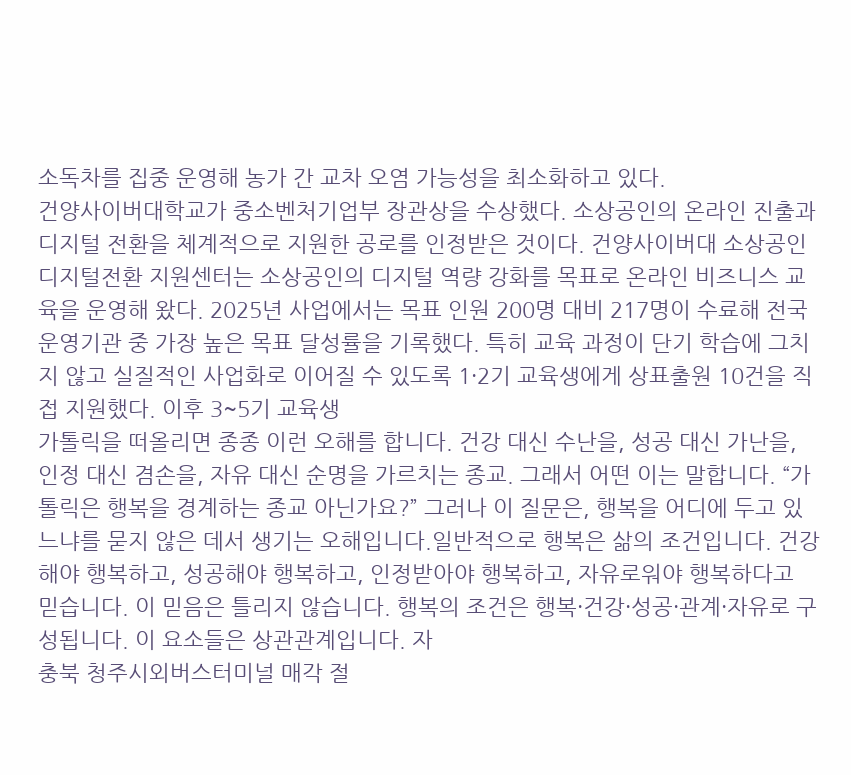소독차를 집중 운영해 농가 간 교차 오염 가능성을 최소화하고 있다.
건양사이버대학교가 중소벤처기업부 장관상을 수상했다. 소상공인의 온라인 진출과 디지털 전환을 체계적으로 지원한 공로를 인정받은 것이다. 건양사이버대 소상공인 디지털전환 지원센터는 소상공인의 디지털 역량 강화를 목표로 온라인 비즈니스 교육을 운영해 왔다. 2025년 사업에서는 목표 인원 200명 대비 217명이 수료해 전국 운영기관 중 가장 높은 목표 달성률을 기록했다. 특히 교육 과정이 단기 학습에 그치지 않고 실질적인 사업화로 이어질 수 있도록 1·2기 교육생에게 상표출원 10건을 직접 지원했다. 이후 3~5기 교육생
가톨릭을 떠올리면 종종 이런 오해를 합니다. 건강 대신 수난을, 성공 대신 가난을, 인정 대신 겸손을, 자유 대신 순명을 가르치는 종교. 그래서 어떤 이는 말합니다. “가톨릭은 행복을 경계하는 종교 아닌가요?” 그러나 이 질문은, 행복을 어디에 두고 있느냐를 묻지 않은 데서 생기는 오해입니다.일반적으로 행복은 삶의 조건입니다. 건강해야 행복하고, 성공해야 행복하고, 인정받아야 행복하고, 자유로워야 행복하다고 믿습니다. 이 믿음은 틀리지 않습니다. 행복의 조건은 행복·건강·성공·관계·자유로 구성됩니다. 이 요소들은 상관관계입니다. 자
충북 청주시외버스터미널 매각 절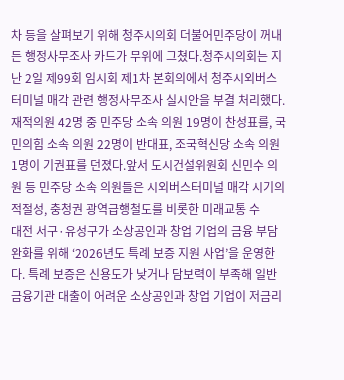차 등을 살펴보기 위해 청주시의회 더불어민주당이 꺼내든 행정사무조사 카드가 무위에 그쳤다.청주시의회는 지난 2일 제99회 임시회 제1차 본회의에서 청주시외버스터미널 매각 관련 행정사무조사 실시안을 부결 처리했다.재적의원 42명 중 민주당 소속 의원 19명이 찬성표를, 국민의힘 소속 의원 22명이 반대표, 조국혁신당 소속 의원 1명이 기권표를 던졌다.앞서 도시건설위원회 신민수 의원 등 민주당 소속 의원들은 시외버스터미널 매각 시기의 적절성, 충청권 광역급행철도를 비롯한 미래교통 수
대전 서구·유성구가 소상공인과 창업 기업의 금융 부담 완화를 위해 ‘2026년도 특례 보증 지원 사업’을 운영한다. 특례 보증은 신용도가 낮거나 담보력이 부족해 일반 금융기관 대출이 어려운 소상공인과 창업 기업이 저금리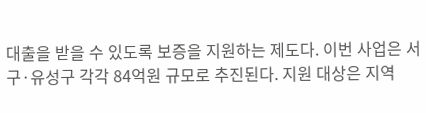대출을 받을 수 있도록 보증을 지원하는 제도다. 이번 사업은 서구·유성구 각각 84억원 규모로 추진된다. 지원 대상은 지역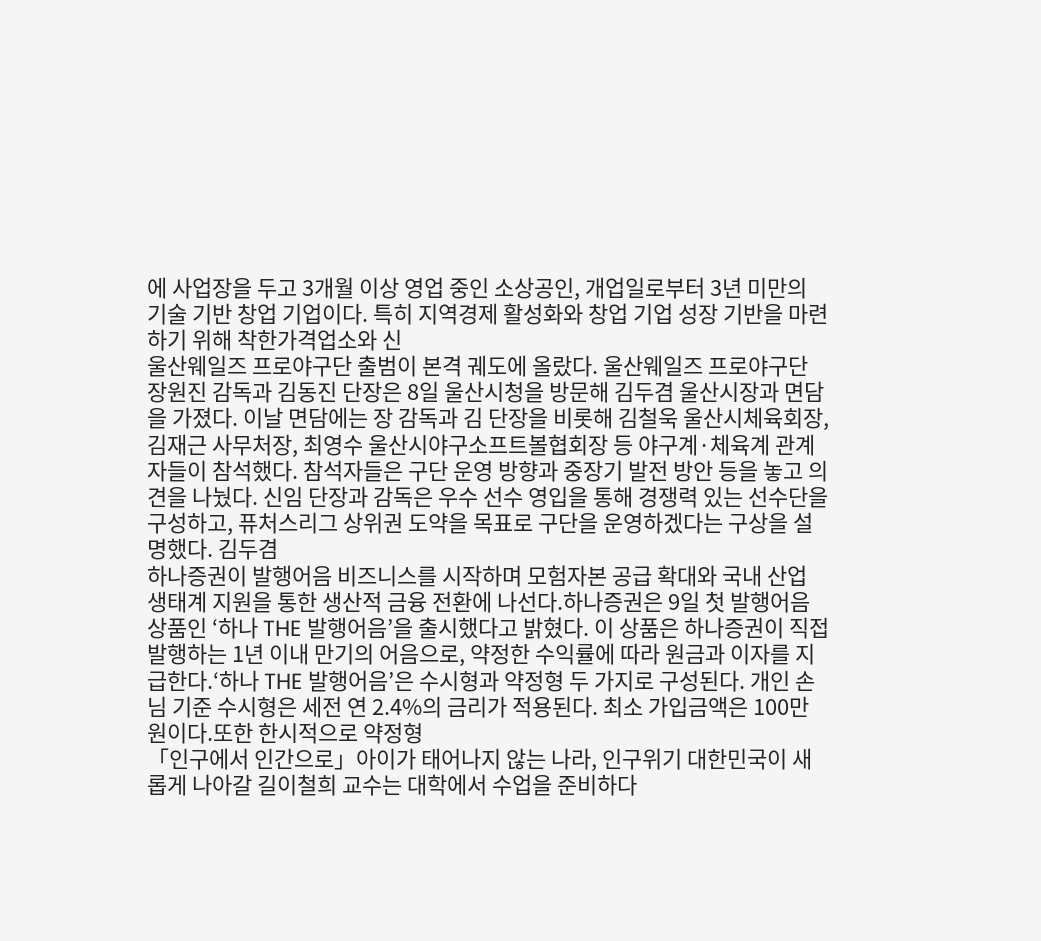에 사업장을 두고 3개월 이상 영업 중인 소상공인, 개업일로부터 3년 미만의 기술 기반 창업 기업이다. 특히 지역경제 활성화와 창업 기업 성장 기반을 마련하기 위해 착한가격업소와 신
울산웨일즈 프로야구단 출범이 본격 궤도에 올랐다. 울산웨일즈 프로야구단 장원진 감독과 김동진 단장은 8일 울산시청을 방문해 김두겸 울산시장과 면담을 가졌다. 이날 면담에는 장 감독과 김 단장을 비롯해 김철욱 울산시체육회장, 김재근 사무처장, 최영수 울산시야구소프트볼협회장 등 야구계·체육계 관계자들이 참석했다. 참석자들은 구단 운영 방향과 중장기 발전 방안 등을 놓고 의견을 나눴다. 신임 단장과 감독은 우수 선수 영입을 통해 경쟁력 있는 선수단을 구성하고, 퓨처스리그 상위권 도약을 목표로 구단을 운영하겠다는 구상을 설명했다. 김두겸
하나증권이 발행어음 비즈니스를 시작하며 모험자본 공급 확대와 국내 산업 생태계 지원을 통한 생산적 금융 전환에 나선다.하나증권은 9일 첫 발행어음 상품인 ‘하나 THE 발행어음’을 출시했다고 밝혔다. 이 상품은 하나증권이 직접 발행하는 1년 이내 만기의 어음으로, 약정한 수익률에 따라 원금과 이자를 지급한다.‘하나 THE 발행어음’은 수시형과 약정형 두 가지로 구성된다. 개인 손님 기준 수시형은 세전 연 2.4%의 금리가 적용된다. 최소 가입금액은 100만 원이다.또한 한시적으로 약정형
「인구에서 인간으로」아이가 태어나지 않는 나라, 인구위기 대한민국이 새롭게 나아갈 길이철희 교수는 대학에서 수업을 준비하다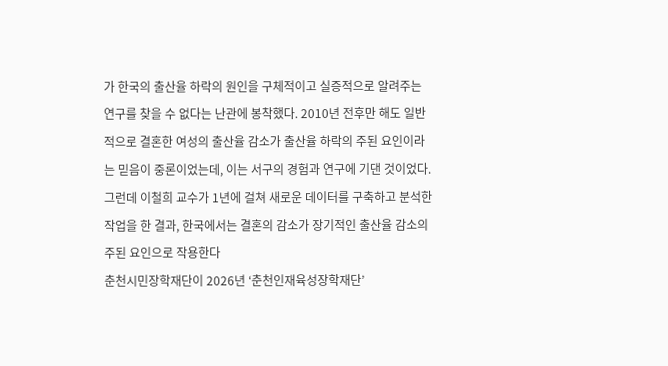가 한국의 출산율 하락의 원인을 구체적이고 실증적으로 알려주는 연구를 찾을 수 없다는 난관에 봉착했다. 2010년 전후만 해도 일반적으로 결혼한 여성의 출산율 감소가 출산율 하락의 주된 요인이라는 믿음이 중론이었는데, 이는 서구의 경험과 연구에 기댄 것이었다. 그런데 이철희 교수가 1년에 걸쳐 새로운 데이터를 구축하고 분석한 작업을 한 결과, 한국에서는 결혼의 감소가 장기적인 출산율 감소의 주된 요인으로 작용한다
춘천시민장학재단이 2026년 ‘춘천인재육성장학재단’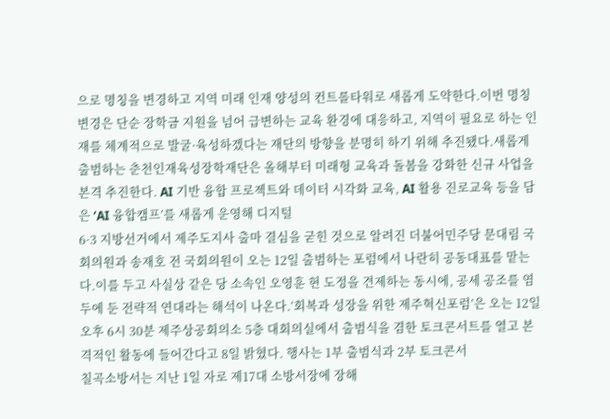으로 명칭을 변경하고 지역 미래 인재 양성의 컨트롤타워로 새롭게 도약한다.이번 명칭 변경은 단순 장학금 지원을 넘어 급변하는 교육 환경에 대응하고, 지역이 필요로 하는 인재를 체계적으로 발굴·육성하겠다는 재단의 방향을 분명히 하기 위해 추진됐다.새롭게 출범하는 춘천인재육성장학재단은 올해부터 미래형 교육과 돌봄을 강화한 신규 사업을 본격 추진한다. AI 기반 융합 프로젝트와 데이터 시각화 교육, AI 활용 진로교육 등을 담은 ‘AI 융합캠프’를 새롭게 운영해 디지털
6·3 지방선거에서 제주도지사 출마 결심을 굳힌 것으로 알려진 더불어민주당 문대림 국회의원과 송재호 전 국회의원이 오는 12일 출범하는 포럼에서 나란히 공동대표를 맡는다.이를 두고 사실상 같은 당 소속인 오영훈 현 도정을 견제하는 동시에, 공세 공조를 염두에 둔 전략적 연대라는 해석이 나온다.‘회복과 성장을 위한 제주혁신포럼’은 오는 12일 오후 6시 30분 제주상공회의소 5층 대회의실에서 출범식을 겸한 토크콘서트를 열고 본격적인 활동에 들어간다고 8일 밝혔다. 행사는 1부 출범식과 2부 토크콘서
칠곡소방서는 지난 1일 자로 제17대 소방서장에 장해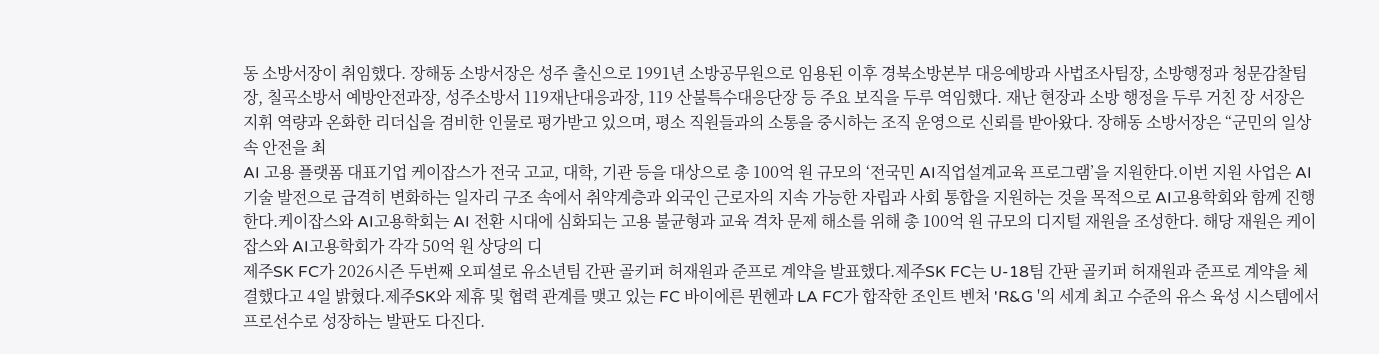동 소방서장이 취임했다. 장해동 소방서장은 성주 출신으로 1991년 소방공무원으로 임용된 이후 경북소방본부 대응예방과 사법조사팀장, 소방행정과 청문감찰팀장, 칠곡소방서 예방안전과장, 성주소방서 119재난대응과장, 119 산불특수대응단장 등 주요 보직을 두루 역임했다. 재난 현장과 소방 행정을 두루 거친 장 서장은 지휘 역량과 온화한 리더십을 겸비한 인물로 평가받고 있으며, 평소 직원들과의 소통을 중시하는 조직 운영으로 신뢰를 받아왔다. 장해동 소방서장은 “군민의 일상 속 안전을 최
AI 고용 플랫폼 대표기업 케이잡스가 전국 고교, 대학, 기관 등을 대상으로 총 100억 원 규모의 ‘전국민 AI직업설계교육 프로그램’을 지원한다.이번 지원 사업은 AI 기술 발전으로 급격히 변화하는 일자리 구조 속에서 취약계층과 외국인 근로자의 지속 가능한 자립과 사회 통합을 지원하는 것을 목적으로 AI고용학회와 함께 진행한다.케이잡스와 AI고용학회는 AI 전환 시대에 심화되는 고용 불균형과 교육 격차 문제 해소를 위해 총 100억 원 규모의 디지털 재원을 조성한다. 해당 재원은 케이잡스와 AI고용학회가 각각 50억 원 상당의 디
제주SK FC가 2026시즌 두번째 오피셜로 유소년팀 간판 골키퍼 허재원과 준프로 계약을 발표했다.제주SK FC는 U-18팀 간판 골키퍼 허재원과 준프로 계약을 체결했다고 4일 밝혔다.제주SK와 제휴 및 협력 관계를 맺고 있는 FC 바이에른 뮌헨과 LA FC가 합작한 조인트 벤처 'R&G '의 세계 최고 수준의 유스 육성 시스템에서 프로선수로 성장하는 발판도 다진다.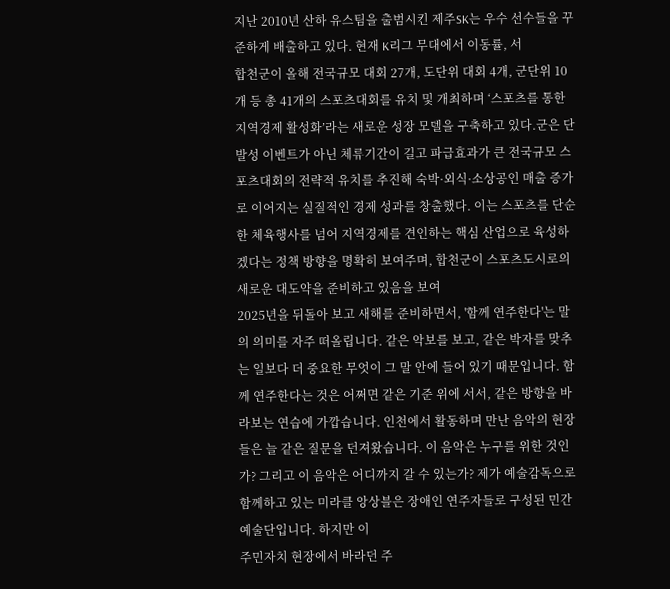지난 2010년 산하 유스팀을 출범시킨 제주SK는 우수 선수들을 꾸준하게 배출하고 있다. 현재 K리그 무대에서 이동률, 서
합천군이 올해 전국규모 대회 27개, 도단위 대회 4개, 군단위 10개 등 총 41개의 스포츠대회를 유치 및 개최하며 ‘스포츠를 통한 지역경제 활성화’라는 새로운 성장 모델을 구축하고 있다.군은 단발성 이벤트가 아닌 체류기간이 길고 파급효과가 큰 전국규모 스포츠대회의 전략적 유치를 추진해 숙박·외식·소상공인 매출 증가로 이어지는 실질적인 경제 성과를 창출했다. 이는 스포츠를 단순한 체육행사를 넘어 지역경제를 견인하는 핵심 산업으로 육성하겠다는 정책 방향을 명확히 보여주며, 합천군이 스포츠도시로의 새로운 대도약을 준비하고 있음을 보여
2025년을 뒤돌아 보고 새해를 준비하면서, '함께 연주한다'는 말의 의미를 자주 떠올립니다. 같은 악보를 보고, 같은 박자를 맞추는 일보다 더 중요한 무엇이 그 말 안에 들어 있기 때문입니다. 함께 연주한다는 것은 어쩌면 같은 기준 위에 서서, 같은 방향을 바라보는 연습에 가깝습니다. 인천에서 활동하며 만난 음악의 현장들은 늘 같은 질문을 던져왔습니다. 이 음악은 누구를 위한 것인가? 그리고 이 음악은 어디까지 갈 수 있는가? 제가 예술감독으로 함께하고 있는 미라클 앙상블은 장애인 연주자들로 구성된 민간 예술단입니다. 하지만 이
주민자치 현장에서 바라던 주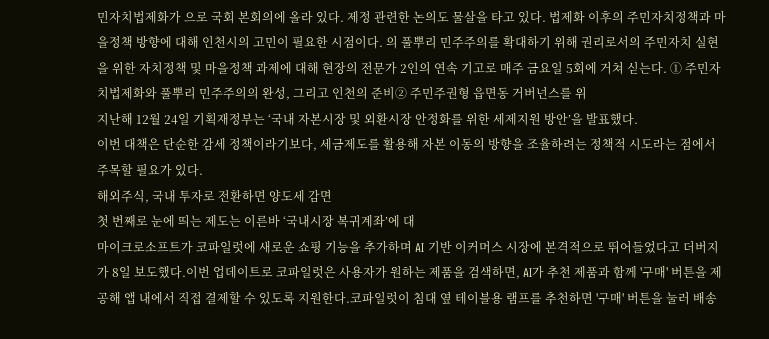민자치법제화가 으로 국회 본회의에 올라 있다. 제정 관련한 논의도 물살을 타고 있다. 법제화 이후의 주민자치정책과 마을정책 방향에 대해 인천시의 고민이 필요한 시점이다. 의 풀뿌리 민주주의를 확대하기 위해 권리로서의 주민자치 실현을 위한 자치정책 및 마을정책 과제에 대해 현장의 전문가 2인의 연속 기고로 매주 금요일 5회에 거쳐 싣는다. ① 주민자치법제화와 풀뿌리 민주주의의 완성, 그리고 인천의 준비② 주민주권형 읍면동 거버넌스를 위
지난해 12월 24일 기획재정부는 ‘국내 자본시장 및 외환시장 안정화를 위한 세제지원 방안’을 발표했다.
이번 대책은 단순한 감세 정책이라기보다, 세금제도를 활용해 자본 이동의 방향을 조율하려는 정책적 시도라는 점에서 주목할 필요가 있다.
해외주식, 국내 투자로 전환하면 양도세 감면
첫 번째로 눈에 띄는 제도는 이른바 ‘국내시장 복귀계좌’에 대
마이크로소프트가 코파일럿에 새로운 쇼핑 기능을 추가하며 AI 기반 이커머스 시장에 본격적으로 뛰어들었다고 더버지가 8일 보도했다.이번 업데이트로 코파일럿은 사용자가 원하는 제품을 검색하면, AI가 추천 제품과 함께 '구매' 버튼을 제공해 앱 내에서 직접 결제할 수 있도록 지원한다.코파일럿이 침대 옆 테이블용 램프를 추천하면 '구매' 버튼을 눌러 배송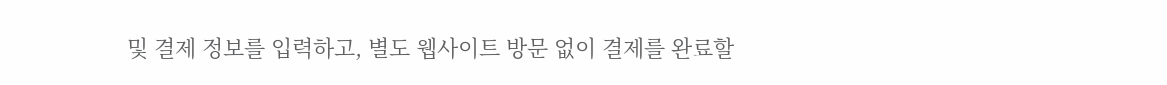및 결제 정보를 입력하고, 별도 웹사이트 방문 없이 결제를 완료할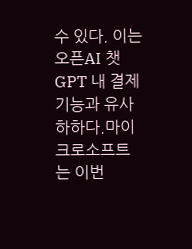수 있다. 이는 오픈AI 챗GPT 내 결제 기능과 유사하하다.마이크로소프트는 이번